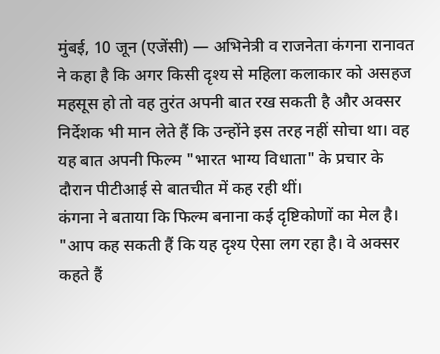मुंबई, 10 जून (एजेंसी) — अभिनेत्री व राजनेता कंगना रानावत ने कहा है कि अगर किसी दृश्य से महिला कलाकार को असहज महसूस हो तो वह तुरंत अपनी बात रख सकती है और अक्सर निर्देशक भी मान लेते हैं कि उन्होंने इस तरह नहीं सोचा था। वह यह बात अपनी फिल्म "भारत भाग्य विधाता" के प्रचार के दौरान पीटीआई से बातचीत में कह रही थीं।
कंगना ने बताया कि फिल्म बनाना कई दृष्टिकोणों का मेल है। "आप कह सकती हैं कि यह दृश्य ऐसा लग रहा है। वे अक्सर कहते हैं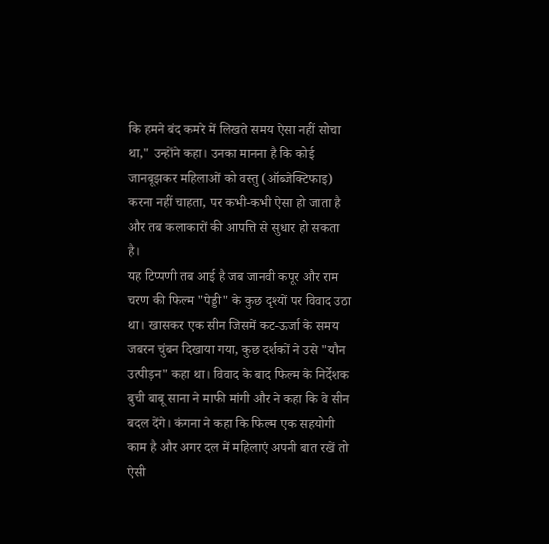कि हमने बंद कमरे में लिखते समय ऐसा नहीं सोचा था," उन्होंने कहा। उनका मानना है कि कोई जानबूझकर महिलाओं को वस्तु (ऑब्जेक्टिफाइ) करना नहीं चाहता, पर कभी-कभी ऐसा हो जाता है और तब कलाकारों की आपत्ति से सुधार हो सकता है।
यह टिप्पणी तब आई है जब जानवी कपूर और राम चरण की फिल्म "पेड्डी" के कुछ दृश्यों पर विवाद उठा था। खासकर एक सीन जिसमें कट-ऊर्जा के समय जबरन चुंबन दिखाया गया, कुछ दर्शकों ने उसे "यौन उत्पीड़न" कहा था। विवाद के बाद फिल्म के निर्देशक बुची बाबू साना ने माफी मांगी और ने कहा कि वे सीन बदल देंगे। कंगना ने कहा कि फिल्म एक सहयोगी काम है और अगर दल में महिलाएं अपनी बात रखें तो ऐसी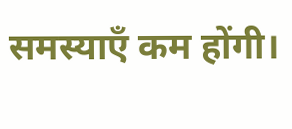समस्याएँ कम होंगी।